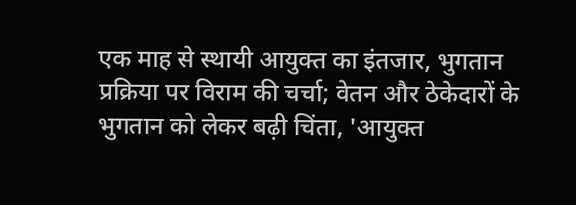एक माह से स्थायी आयुक्त का इंतजार, भुगतान प्रक्रिया पर विराम की चर्चा; वेतन और ठेकेदारों के भुगतान को लेकर बढ़ी चिंता, 'आयुक्त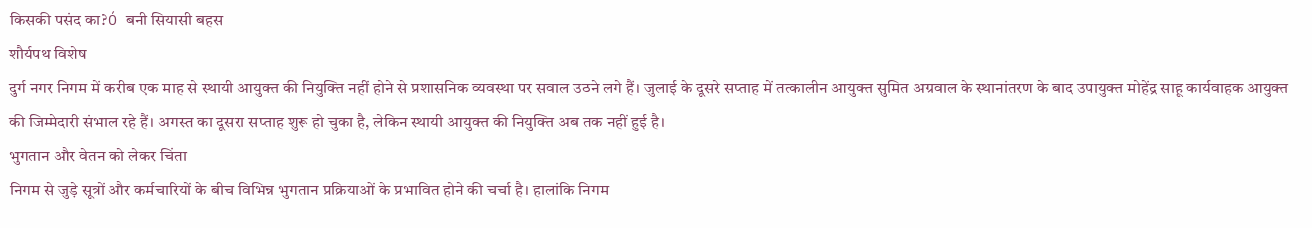किसकी पसंद का?Ó बनी सियासी बहस
शौर्यपथ विशेष
दुर्ग नगर निगम में करीब एक माह से स्थायी आयुक्त की नियुक्ति नहीं होने से प्रशासनिक व्यवस्था पर सवाल उठने लगे हैं। जुलाई के दूसरे सप्ताह में तत्कालीन आयुक्त सुमित अग्रवाल के स्थानांतरण के बाद उपायुक्त मोहेंद्र साहू कार्यवाहक आयुक्त की जिम्मेदारी संभाल रहे हैं। अगस्त का दूसरा सप्ताह शुरू हो चुका है, लेकिन स्थायी आयुक्त की नियुक्ति अब तक नहीं हुई है।
भुगतान और वेतन को लेकर चिंता
निगम से जुड़े सूत्रों और कर्मचारियों के बीच विभिन्न भुगतान प्रक्रियाओं के प्रभावित होने की चर्चा है। हालांकि निगम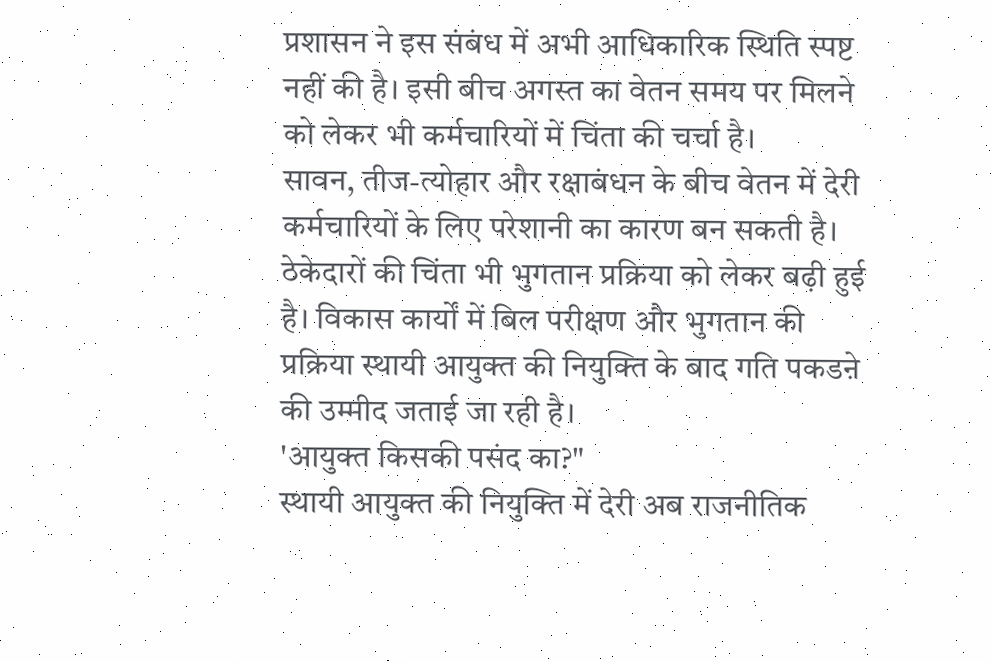प्रशासन ने इस संबंध में अभी आधिकारिक स्थिति स्पष्ट नहीं की है। इसी बीच अगस्त का वेतन समय पर मिलने को लेकर भी कर्मचारियों में चिंता की चर्चा है।
सावन, तीज-त्योहार और रक्षाबंधन के बीच वेतन में देरी कर्मचारियों के लिए परेशानी का कारण बन सकती है। ठेकेदारों की चिंता भी भुगतान प्रक्रिया को लेकर बढ़ी हुई है। विकास कार्यों में बिल परीक्षण और भुगतान की प्रक्रिया स्थायी आयुक्त की नियुक्ति के बाद गति पकडऩे की उम्मीद जताई जा रही है।
'आयुक्त किसकी पसंद का?"
स्थायी आयुक्त की नियुक्ति में देरी अब राजनीतिक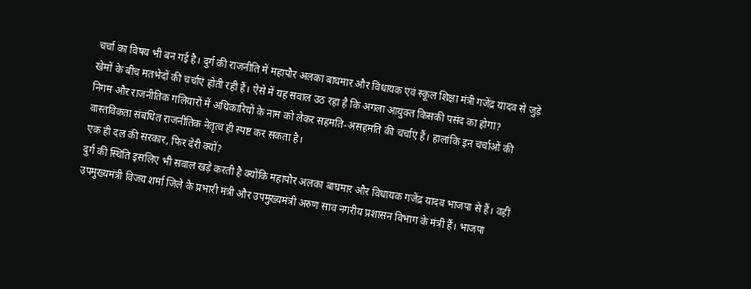चर्चा का विषय भी बन गई है। दुर्ग की राजनीति में महापौर अलका बाघमार और विधायक एवं स्कूल शिक्षा मंत्री गजेंद्र यादव से जुड़े खेमों के बीच मतभेदों की चर्चाएं होती रही हैं। ऐसे में यह सवाल उठ रहा है कि अगला आयुक्त किसकी पसंद का होगा?
निगम और राजनीतिक गलियारों में अधिकारियों के नाम को लेकर सहमति-असहमति की चर्चाएं हैं। हालांकि इन चर्चाओं की वास्तविकता संबंधित राजनीतिक नेतृत्व ही स्पष्ट कर सकता है।
एक ही दल की सरकार, फिर देरी क्यों?
दुर्ग की स्थिति इसलिए भी सवाल खड़े करती है क्योंकि महापौर अलका बाघमार और विधायक गजेंद्र यादव भाजपा से हैं। वहीं उपमुख्यमंत्री विजय शर्मा जिले के प्रभारी मंत्री और उपमुख्यमंत्री अरुण साव नगरीय प्रशासन विभाग के मंत्री हैं। भाजपा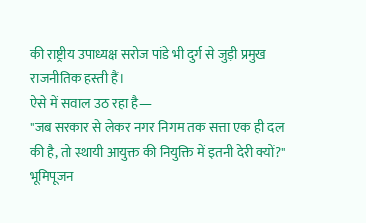की राष्ट्रीय उपाध्यक्ष सरोज पांडे भी दुर्ग से जुड़ी प्रमुख राजनीतिक हस्ती हैं।
ऐसे में सवाल उठ रहा है—
"जब सरकार से लेकर नगर निगम तक सत्ता एक ही दल की है, तो स्थायी आयुक्त की नियुक्ति में इतनी देरी क्यों?"
भूमिपूजन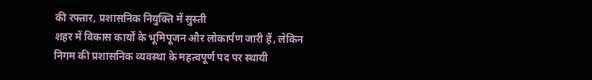की रफ्तार, प्रशासनिक नियुक्ति में सुस्ती
शहर में विकास कार्यों के भूमिपूजन और लोकार्पण जारी हैं, लेकिन निगम की प्रशासनिक व्यवस्था के महत्वपूर्ण पद पर स्थायी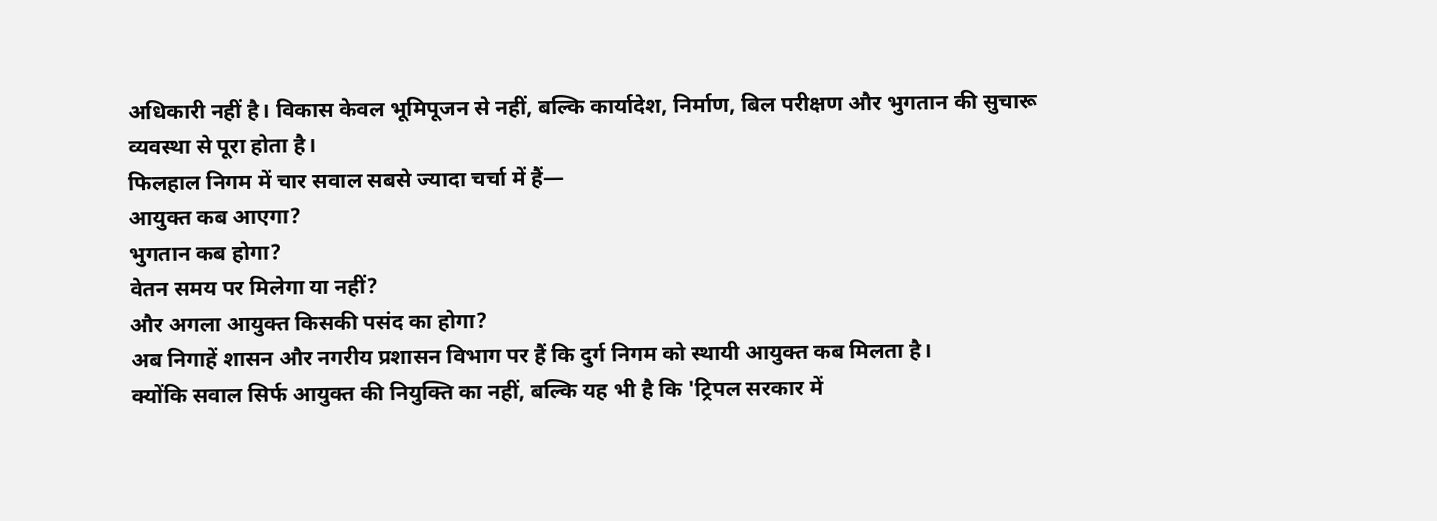अधिकारी नहीं है। विकास केवल भूमिपूजन से नहीं, बल्कि कार्यादेश, निर्माण, बिल परीक्षण और भुगतान की सुचारू व्यवस्था से पूरा होता है।
फिलहाल निगम में चार सवाल सबसे ज्यादा चर्चा में हैं—
आयुक्त कब आएगा?
भुगतान कब होगा?
वेतन समय पर मिलेगा या नहीं?
और अगला आयुक्त किसकी पसंद का होगा?
अब निगाहें शासन और नगरीय प्रशासन विभाग पर हैं कि दुर्ग निगम को स्थायी आयुक्त कब मिलता है।
क्योंकि सवाल सिर्फ आयुक्त की नियुक्ति का नहीं, बल्कि यह भी है कि 'ट्रिपल सरकार में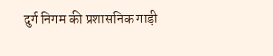दुर्ग निगम की प्रशासनिक गाड़ी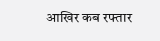आखिर कब रफ्तार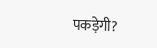पकड़ेगी?